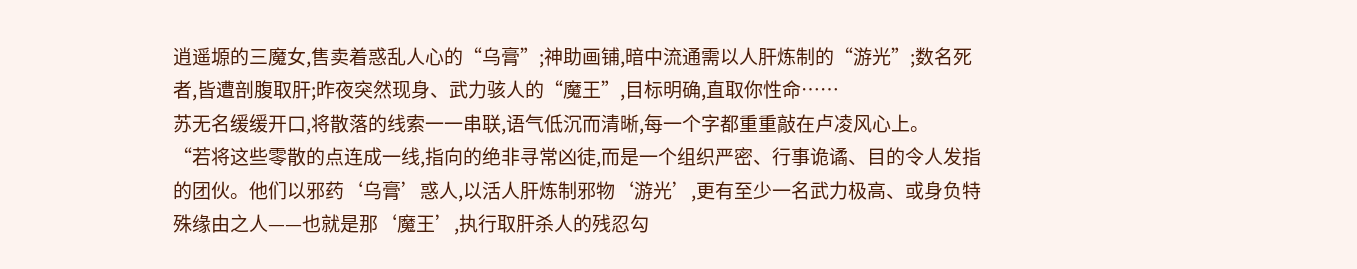逍遥塬的三魔女,售卖着惑乱人心的“乌膏”;神助画铺,暗中流通需以人肝炼制的“游光”;数名死者,皆遭剖腹取肝;昨夜突然现身、武力骇人的“魔王”,目标明确,直取你性命……
苏无名缓缓开口,将散落的线索一一串联,语气低沉而清晰,每一个字都重重敲在卢凌风心上。
“若将这些零散的点连成一线,指向的绝非寻常凶徒,而是一个组织严密、行事诡谲、目的令人发指的团伙。他们以邪药‘乌膏’惑人,以活人肝炼制邪物‘游光’,更有至少一名武力极高、或身负特殊缘由之人——也就是那‘魔王’,执行取肝杀人的残忍勾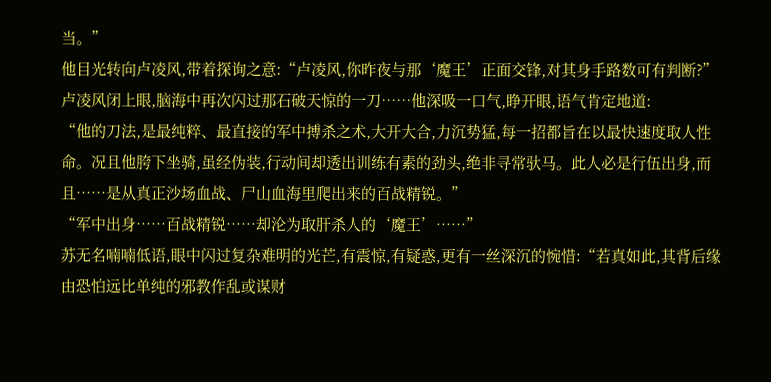当。”
他目光转向卢凌风,带着探询之意:“卢凌风,你昨夜与那‘魔王’正面交锋,对其身手路数可有判断?”
卢凌风闭上眼,脑海中再次闪过那石破天惊的一刀……他深吸一口气,睁开眼,语气肯定地道:
“他的刀法,是最纯粹、最直接的军中搏杀之术,大开大合,力沉势猛,每一招都旨在以最快速度取人性命。况且他胯下坐骑,虽经伪装,行动间却透出训练有素的劲头,绝非寻常驮马。此人必是行伍出身,而且……是从真正沙场血战、尸山血海里爬出来的百战精锐。”
“军中出身……百战精锐……却沦为取肝杀人的‘魔王’……”
苏无名喃喃低语,眼中闪过复杂难明的光芒,有震惊,有疑惑,更有一丝深沉的惋惜:“若真如此,其背后缘由恐怕远比单纯的邪教作乱或谋财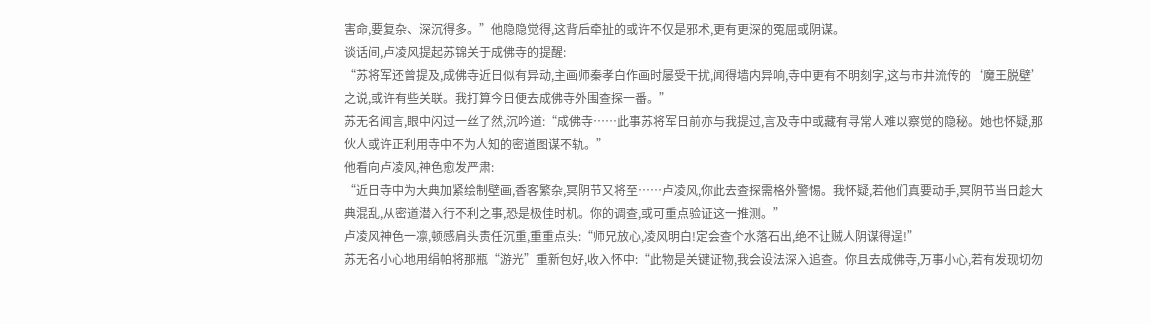害命,要复杂、深沉得多。”他隐隐觉得,这背后牵扯的或许不仅是邪术,更有更深的冤屈或阴谋。
谈话间,卢凌风提起苏锦关于成佛寺的提醒:
“苏将军还曾提及,成佛寺近日似有异动,主画师秦孝白作画时屡受干扰,闻得墙内异响,寺中更有不明刻字,这与市井流传的‘魔王脱壁’之说,或许有些关联。我打算今日便去成佛寺外围查探一番。”
苏无名闻言,眼中闪过一丝了然,沉吟道:“成佛寺……此事苏将军日前亦与我提过,言及寺中或藏有寻常人难以察觉的隐秘。她也怀疑,那伙人或许正利用寺中不为人知的密道图谋不轨。”
他看向卢凌风,神色愈发严肃:
“近日寺中为大典加紧绘制壁画,香客繁杂,冥阴节又将至……卢凌风,你此去查探需格外警惕。我怀疑,若他们真要动手,冥阴节当日趁大典混乱,从密道潜入行不利之事,恐是极佳时机。你的调查,或可重点验证这一推测。”
卢凌风神色一凛,顿感肩头责任沉重,重重点头:“师兄放心,凌风明白!定会查个水落石出,绝不让贼人阴谋得逞!”
苏无名小心地用绢帕将那瓶“游光”重新包好,收入怀中:“此物是关键证物,我会设法深入追查。你且去成佛寺,万事小心,若有发现切勿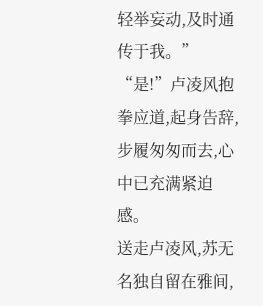轻举妄动,及时通传于我。”
“是!”卢凌风抱拳应道,起身告辞,步履匆匆而去,心中已充满紧迫感。
送走卢凌风,苏无名独自留在雅间,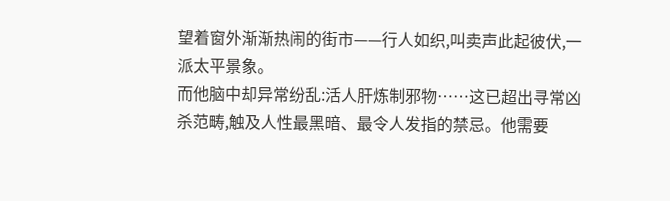望着窗外渐渐热闹的街市——行人如织,叫卖声此起彼伏,一派太平景象。
而他脑中却异常纷乱:活人肝炼制邪物……这已超出寻常凶杀范畴,触及人性最黑暗、最令人发指的禁忌。他需要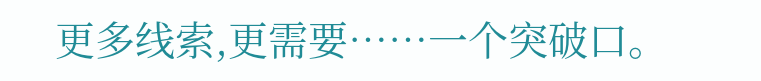更多线索,更需要……一个突破口。